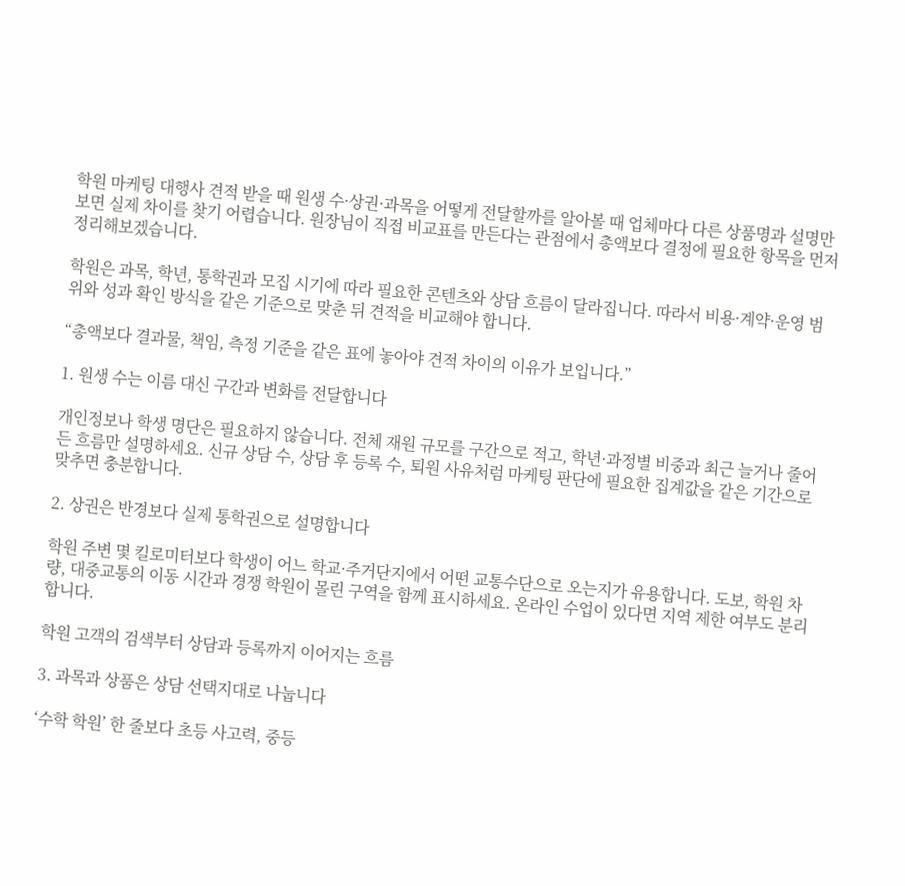학원 마케팅 대행사 견적 받을 때 원생 수·상권·과목을 어떻게 전달할까를 알아볼 때 업체마다 다른 상품명과 설명만 보면 실제 차이를 찾기 어렵습니다. 원장님이 직접 비교표를 만든다는 관점에서 총액보다 결정에 필요한 항목을 먼저 정리해보겠습니다.

학원은 과목, 학년, 통학권과 모집 시기에 따라 필요한 콘텐츠와 상담 흐름이 달라집니다. 따라서 비용·계약·운영 범위와 성과 확인 방식을 같은 기준으로 맞춘 뒤 견적을 비교해야 합니다.

“총액보다 결과물, 책임, 측정 기준을 같은 표에 놓아야 견적 차이의 이유가 보입니다.”

1. 원생 수는 이름 대신 구간과 변화를 전달합니다

개인정보나 학생 명단은 필요하지 않습니다. 전체 재원 규모를 구간으로 적고, 학년·과정별 비중과 최근 늘거나 줄어든 흐름만 설명하세요. 신규 상담 수, 상담 후 등록 수, 퇴원 사유처럼 마케팅 판단에 필요한 집계값을 같은 기간으로 맞추면 충분합니다.

2. 상권은 반경보다 실제 통학권으로 설명합니다

학원 주변 몇 킬로미터보다 학생이 어느 학교·주거단지에서 어떤 교통수단으로 오는지가 유용합니다. 도보, 학원 차량, 대중교통의 이동 시간과 경쟁 학원이 몰린 구역을 함께 표시하세요. 온라인 수업이 있다면 지역 제한 여부도 분리합니다.

학원 고객의 검색부터 상담과 등록까지 이어지는 흐름

3. 과목과 상품은 상담 선택지대로 나눕니다

‘수학 학원’ 한 줄보다 초등 사고력, 중등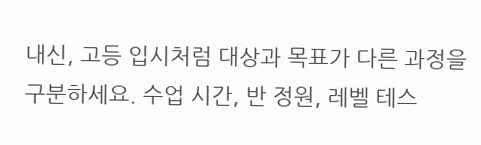내신, 고등 입시처럼 대상과 목표가 다른 과정을 구분하세요. 수업 시간, 반 정원, 레벨 테스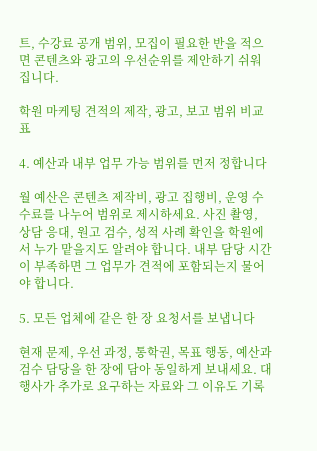트, 수강료 공개 범위, 모집이 필요한 반을 적으면 콘텐츠와 광고의 우선순위를 제안하기 쉬워집니다.

학원 마케팅 견적의 제작, 광고, 보고 범위 비교표

4. 예산과 내부 업무 가능 범위를 먼저 정합니다

월 예산은 콘텐츠 제작비, 광고 집행비, 운영 수수료를 나누어 범위로 제시하세요. 사진 촬영, 상담 응대, 원고 검수, 성적 사례 확인을 학원에서 누가 맡을지도 알려야 합니다. 내부 담당 시간이 부족하면 그 업무가 견적에 포함되는지 물어야 합니다.

5. 모든 업체에 같은 한 장 요청서를 보냅니다

현재 문제, 우선 과정, 통학권, 목표 행동, 예산과 검수 담당을 한 장에 담아 동일하게 보내세요. 대행사가 추가로 요구하는 자료와 그 이유도 기록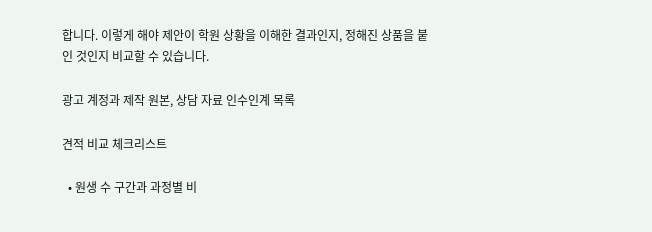합니다. 이렇게 해야 제안이 학원 상황을 이해한 결과인지, 정해진 상품을 붙인 것인지 비교할 수 있습니다.

광고 계정과 제작 원본, 상담 자료 인수인계 목록

견적 비교 체크리스트

  • 원생 수 구간과 과정별 비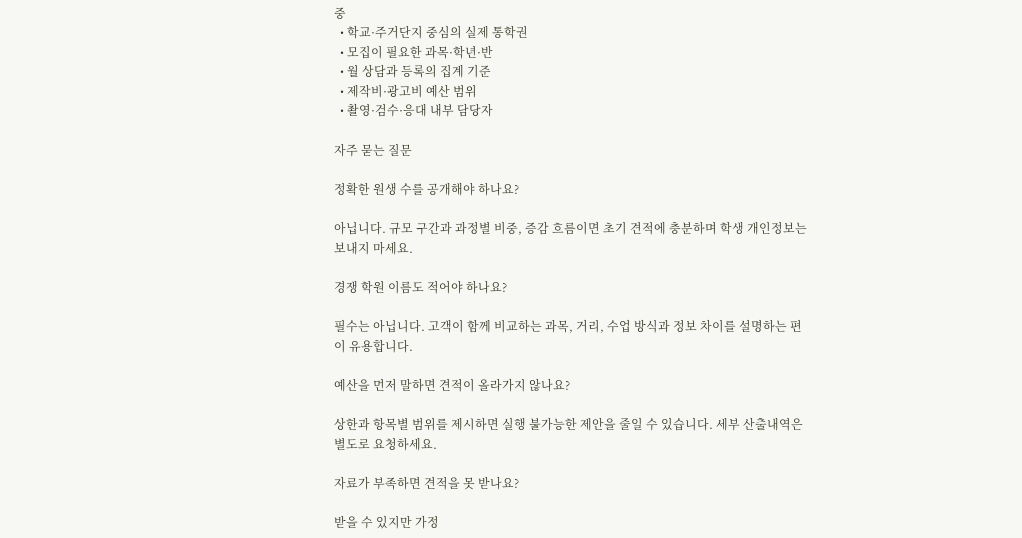중
  • 학교·주거단지 중심의 실제 통학권
  • 모집이 필요한 과목·학년·반
  • 월 상담과 등록의 집계 기준
  • 제작비·광고비 예산 범위
  • 촬영·검수·응대 내부 담당자

자주 묻는 질문

정확한 원생 수를 공개해야 하나요?

아닙니다. 규모 구간과 과정별 비중, 증감 흐름이면 초기 견적에 충분하며 학생 개인정보는 보내지 마세요.

경쟁 학원 이름도 적어야 하나요?

필수는 아닙니다. 고객이 함께 비교하는 과목, 거리, 수업 방식과 정보 차이를 설명하는 편이 유용합니다.

예산을 먼저 말하면 견적이 올라가지 않나요?

상한과 항목별 범위를 제시하면 실행 불가능한 제안을 줄일 수 있습니다. 세부 산출내역은 별도로 요청하세요.

자료가 부족하면 견적을 못 받나요?

받을 수 있지만 가정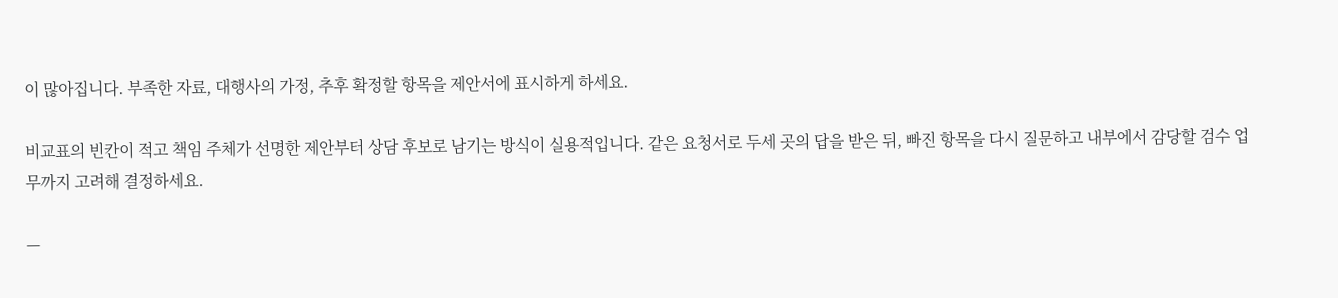이 많아집니다. 부족한 자료, 대행사의 가정, 추후 확정할 항목을 제안서에 표시하게 하세요.

비교표의 빈칸이 적고 책임 주체가 선명한 제안부터 상담 후보로 남기는 방식이 실용적입니다. 같은 요청서로 두세 곳의 답을 받은 뒤, 빠진 항목을 다시 질문하고 내부에서 감당할 검수 업무까지 고려해 결정하세요.

—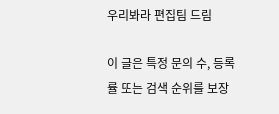우리봐라 편집팀 드림

이 글은 특정 문의 수, 등록률 또는 검색 순위를 보장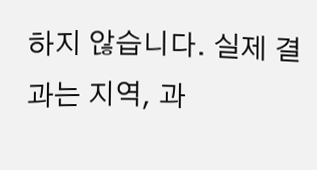하지 않습니다. 실제 결과는 지역, 과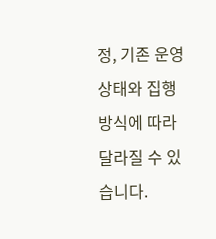정, 기존 운영 상태와 집행 방식에 따라 달라질 수 있습니다.